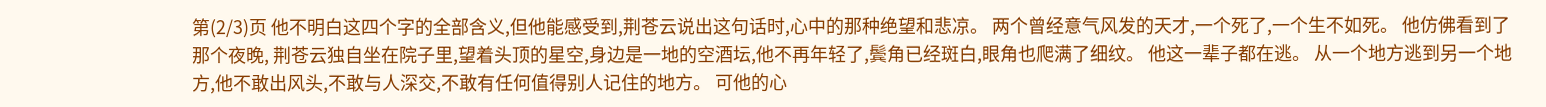第(2/3)页 他不明白这四个字的全部含义,但他能感受到,荆苍云说出这句话时,心中的那种绝望和悲凉。 两个曾经意气风发的天才,一个死了,一个生不如死。 他仿佛看到了那个夜晚, 荆苍云独自坐在院子里,望着头顶的星空,身边是一地的空酒坛,他不再年轻了,鬓角已经斑白,眼角也爬满了细纹。 他这一辈子都在逃。 从一个地方逃到另一个地方,他不敢出风头,不敢与人深交,不敢有任何值得别人记住的地方。 可他的心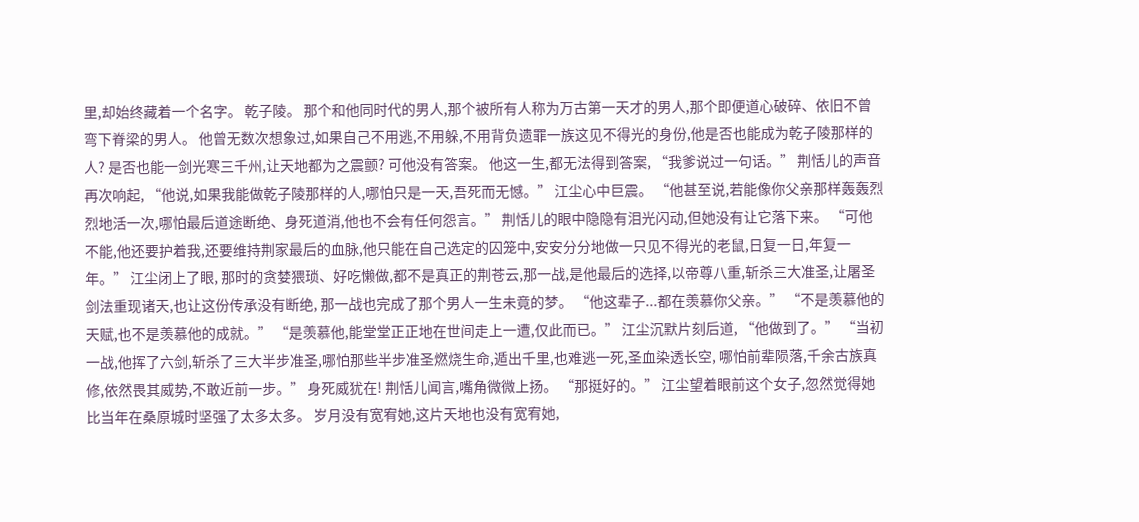里,却始终藏着一个名字。 乾子陵。 那个和他同时代的男人,那个被所有人称为万古第一天才的男人,那个即便道心破碎、依旧不曾弯下脊梁的男人。 他曾无数次想象过,如果自己不用逃,不用躲,不用背负遗罪一族这见不得光的身份,他是否也能成为乾子陵那样的人? 是否也能一剑光寒三千州,让天地都为之震颤? 可他没有答案。 他这一生,都无法得到答案, “我爹说过一句话。” 荆恬儿的声音再次响起, “他说,如果我能做乾子陵那样的人,哪怕只是一天,吾死而无憾。” 江尘心中巨震。 “他甚至说,若能像你父亲那样轰轰烈烈地活一次,哪怕最后道途断绝、身死道消,他也不会有任何怨言。” 荆恬儿的眼中隐隐有泪光闪动,但她没有让它落下来。 “可他不能,他还要护着我,还要维持荆家最后的血脉,他只能在自己选定的囚笼中,安安分分地做一只见不得光的老鼠,日复一日,年复一年。” 江尘闭上了眼, 那时的贪婪猥琐、好吃懒做,都不是真正的荆苍云,那一战,是他最后的选择,以帝尊八重,斩杀三大准圣,让屠圣剑法重现诸天,也让这份传承没有断绝, 那一战也完成了那个男人一生未竟的梦。 “他这辈子...都在羡慕你父亲。” “不是羡慕他的天赋,也不是羡慕他的成就。” “是羡慕他,能堂堂正正地在世间走上一遭,仅此而已。” 江尘沉默片刻后道, “他做到了。” “当初一战,他挥了六剑,斩杀了三大半步准圣,哪怕那些半步准圣燃烧生命,遁出千里,也难逃一死,圣血染透长空, 哪怕前辈陨落,千余古族真修,依然畏其威势,不敢近前一步。” 身死威犹在! 荆恬儿闻言,嘴角微微上扬。 “那挺好的。” 江尘望着眼前这个女子,忽然觉得她比当年在桑原城时坚强了太多太多。 岁月没有宽宥她,这片天地也没有宽宥她,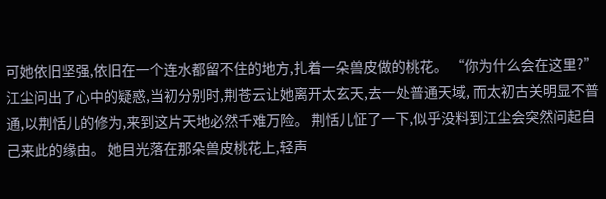可她依旧坚强,依旧在一个连水都留不住的地方,扎着一朵兽皮做的桃花。 “你为什么会在这里?”江尘问出了心中的疑惑,当初分别时,荆苍云让她离开太玄天,去一处普通天域, 而太初古关明显不普通,以荆恬儿的修为,来到这片天地必然千难万险。 荆恬儿怔了一下,似乎没料到江尘会突然问起自己来此的缘由。 她目光落在那朵兽皮桃花上,轻声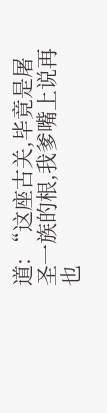道: “这座古关,毕竟是屠圣一族的根,我爹嘴上说再也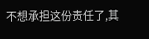不想承担这份责任了,其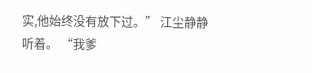实,他始终没有放下过。” 江尘静静听着。 “我爹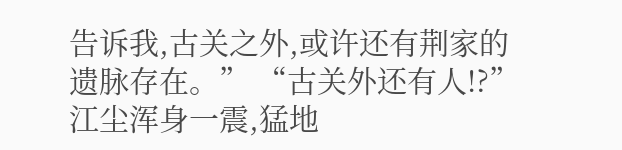告诉我,古关之外,或许还有荆家的遗脉存在。” “古关外还有人!?” 江尘浑身一震,猛地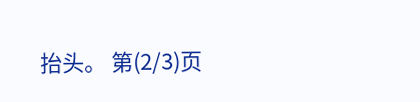抬头。 第(2/3)页